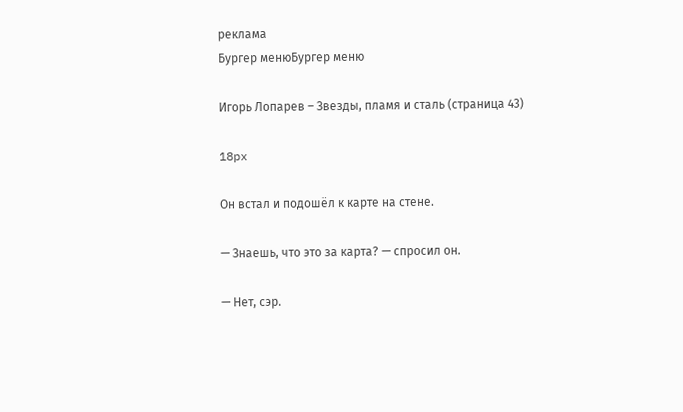реклама
Бургер менюБургер меню

Игорь Лопарев – Звезды, пламя и сталь (страница 43)

18px

Он встал и подошёл к карте на стене.

— Знаешь, что это за карта? — спросил он.

— Нет, сэр.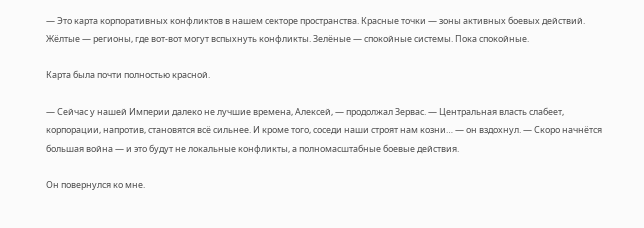— Это карта корпоративных конфликтов в нашем секторе пространства. Красные точки — зоны активных боевых действий. Жёлтые — регионы, где вот-вот могут вспыхнуть конфликты. Зелёные — спокойные системы. Пока спокойные.

Карта была почти полностью красной.

— Сейчас у нашей Империи далеко не лучшие времена, Алексей, — продолжал Зервас. — Центральная власть слабеет, корпорации, напротив, становятся всё сильнее. И кроме того, соседи наши строят нам козни… — он вздохнул. — Скоро начнётся большая война — и это будут не локальные конфликты, а полномасштабные боевые действия.

Он повернулся ко мне.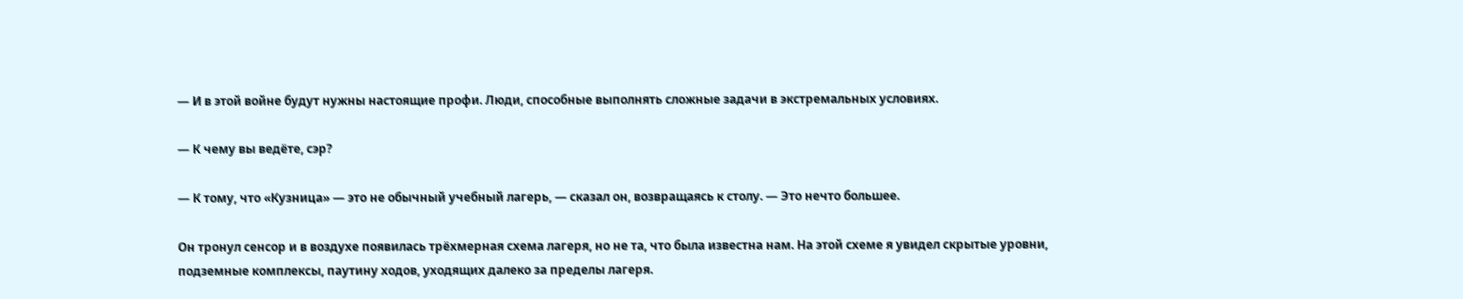— И в этой войне будут нужны настоящие профи. Люди, способные выполнять сложные задачи в экстремальных условиях.

— К чему вы ведёте, сэр?

— К тому, что «Кузница» — это не обычный учебный лагерь, — сказал он, возвращаясь к столу. — Это нечто большее.

Он тронул сенсор и в воздухе появилась трёхмерная схема лагеря, но не та, что была известна нам. На этой схеме я увидел скрытые уровни, подземные комплексы, паутину ходов, уходящих далеко за пределы лагеря.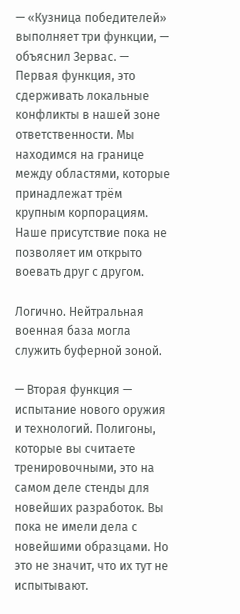— «Кузница победителей» выполняет три функции, — объяснил Зервас. — Первая функция, это сдерживать локальные конфликты в нашей зоне ответственности. Мы находимся на границе между областями, которые принадлежат трём крупным корпорациям. Наше присутствие пока не позволяет им открыто воевать друг с другом.

Логично. Нейтральная военная база могла служить буферной зоной.

— Вторая функция — испытание нового оружия и технологий. Полигоны, которые вы считаете тренировочными, это на самом деле стенды для новейших разработок. Вы пока не имели дела с новейшими образцами. Но это не значит, что их тут не испытывают.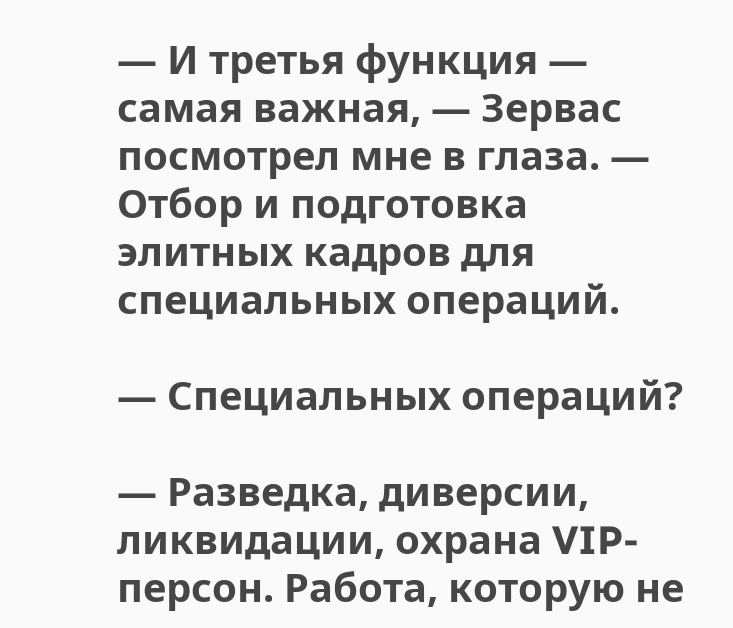— И третья функция — самая важная, — Зервас посмотрел мне в глаза. — Отбор и подготовка элитных кадров для специальных операций.

— Специальных операций?

— Разведка, диверсии, ликвидации, охрана VIP-персон. Работа, которую не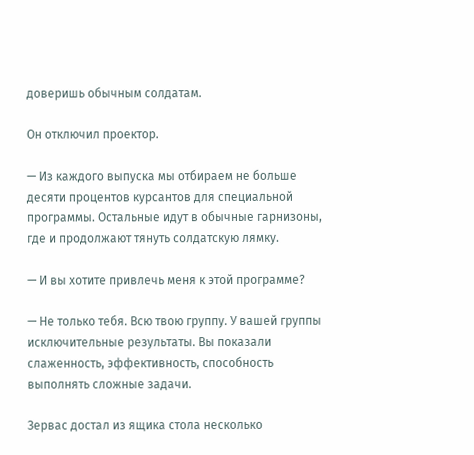доверишь обычным солдатам.

Он отключил проектор.

— Из каждого выпуска мы отбираем не больше десяти процентов курсантов для специальной программы. Остальные идут в обычные гарнизоны, где и продолжают тянуть солдатскую лямку.

— И вы хотите привлечь меня к этой программе?

— Не только тебя. Всю твою группу. У вашей группы исключительные результаты. Вы показали слаженность, эффективность, способность выполнять сложные задачи.

Зервас достал из ящика стола несколько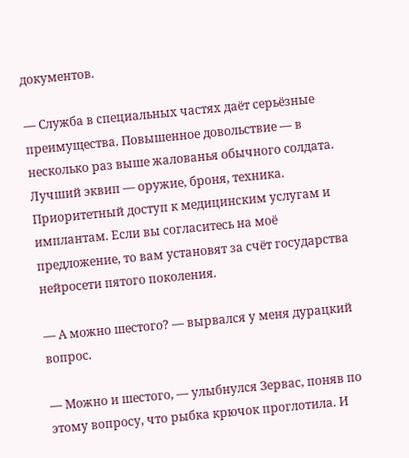документов.

— Служба в специальных частях даёт серьёзные преимущества. Повышенное довольствие — в несколько раз выше жалованья обычного солдата. Лучший эквип — оружие, броня, техника. Приоритетный доступ к медицинским услугам и имплантам. Если вы согласитесь на моё предложение, то вам установят за счёт государства нейросети пятого поколения.

— А можно шестого? — вырвался у меня дурацкий вопрос.

— Можно и шестого, — улыбнулся Зервас, поняв по этому вопросу, что рыбка крючок проглотила. И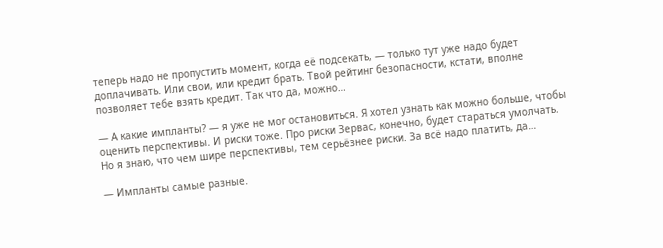теперь надо не пропустить момент, когда её подсекать, — только тут уже надо будет доплачивать. Или свои, или кредит брать. Твой рейтинг безопасности, кстати, вполне позволяет тебе взять кредит. Так что да, можно…

— А какие импланты? — я уже не мог остановиться. Я хотел узнать как можно больше, чтобы оценить перспективы. И риски тоже. Про риски Зервас, конечно, будет стараться умолчать. Но я знаю, что чем шире перспективы, тем серьёзнее риски. За всё надо платить, да…

— Импланты самые разные.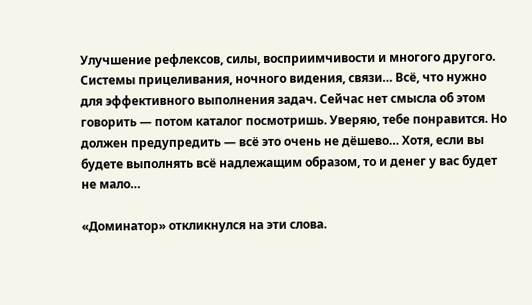Улучшение рефлексов, силы, восприимчивости и многого другого. Системы прицеливания, ночного видения, связи… Всё, что нужно для эффективного выполнения задач. Сейчас нет смысла об этом говорить — потом каталог посмотришь. Уверяю, тебе понравится. Но должен предупредить — всё это очень не дёшево… Хотя, если вы будете выполнять всё надлежащим образом, то и денег у вас будет не мало…

«Доминатор» откликнулся на эти слова.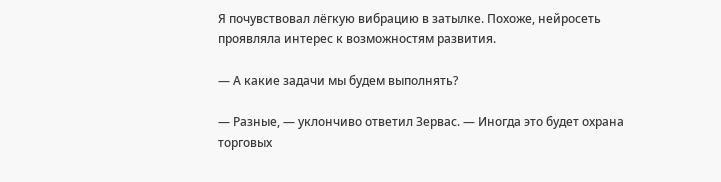Я почувствовал лёгкую вибрацию в затылке. Похоже, нейросеть проявляла интерес к возможностям развития.

— А какие задачи мы будем выполнять?

— Разные, — уклончиво ответил Зервас. — Иногда это будет охрана торговых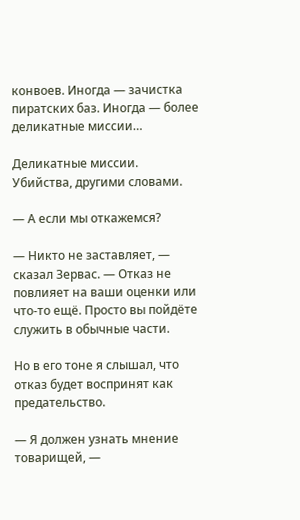конвоев. Иногда — зачистка пиратских баз. Иногда — более деликатные миссии…

Деликатные миссии. Убийства, другими словами.

— А если мы откажемся?

— Никто не заставляет, — сказал Зервас. — Отказ не повлияет на ваши оценки или что-то ещё. Просто вы пойдёте служить в обычные части.

Но в его тоне я слышал, что отказ будет воспринят как предательство.

— Я должен узнать мнение товарищей, —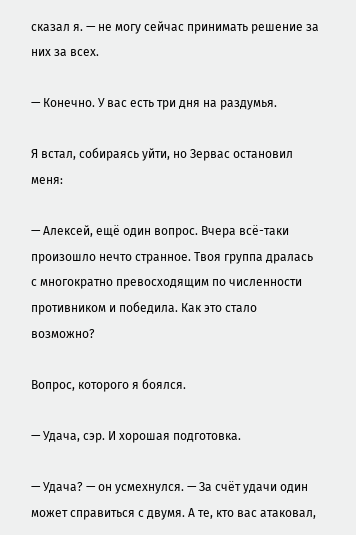сказал я. — не могу сейчас принимать решение за них за всех.

— Конечно. У вас есть три дня на раздумья.

Я встал, собираясь уйти, но Зервас остановил меня:

— Алексей, ещё один вопрос. Вчера всё-таки произошло нечто странное. Твоя группа дралась с многократно превосходящим по численности противником и победила. Как это стало возможно?

Вопрос, которого я боялся.

— Удача, сэр. И хорошая подготовка.

— Удача? — он усмехнулся. — За счёт удачи один может справиться с двумя. А те, кто вас атаковал,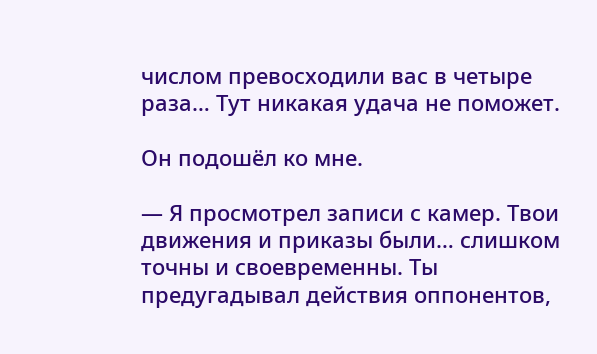числом превосходили вас в четыре раза… Тут никакая удача не поможет.

Он подошёл ко мне.

— Я просмотрел записи с камер. Твои движения и приказы были… слишком точны и своевременны. Ты предугадывал действия оппонентов,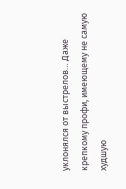уклонялся от выстрелов… Даже крепкому профи, имеющему не самую худшую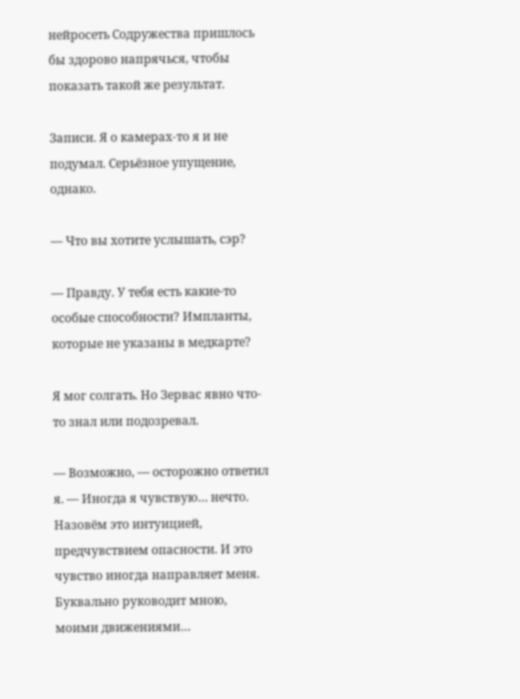нейросеть Содружества пришлось бы здорово напрячься, чтобы показать такой же результат.

Записи. Я о камерах-то я и не подумал. Серьёзное упущение, однако.

— Что вы хотите услышать, сэр?

— Правду. У тебя есть какие-то особые способности? Импланты, которые не указаны в медкарте?

Я мог солгать. Но Зервас явно что-то знал или подозревал.

— Возможно, — осторожно ответил я. — Иногда я чувствую… нечто. Назовём это интуицией, предчувствием опасности. И это чувство иногда направляет меня. Буквально руководит мною, моими движениями…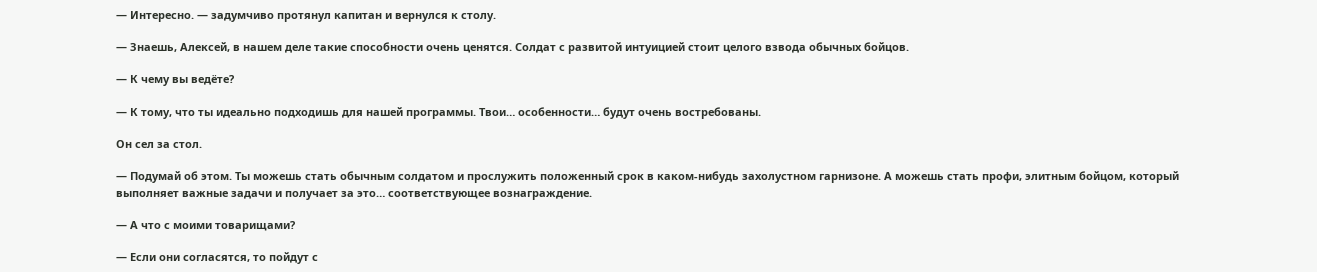— Интересно. — задумчиво протянул капитан и вернулся к столу.

— Знаешь, Алексей, в нашем деле такие способности очень ценятся. Солдат с развитой интуицией стоит целого взвода обычных бойцов.

— К чему вы ведёте?

— К тому, что ты идеально подходишь для нашей программы. Твои… особенности… будут очень востребованы.

Он сел за стол.

— Подумай об этом. Ты можешь стать обычным солдатом и прослужить положенный срок в каком-нибудь захолустном гарнизоне. А можешь стать профи, элитным бойцом, который выполняет важные задачи и получает за это… соответствующее вознаграждение.

— А что с моими товарищами?

— Если они согласятся, то пойдут с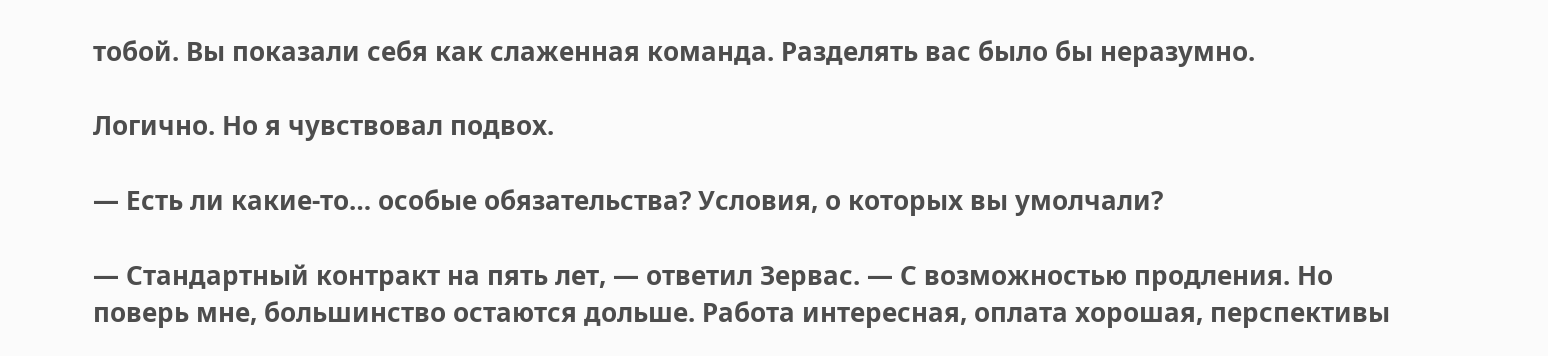тобой. Вы показали себя как слаженная команда. Разделять вас было бы неразумно.

Логично. Но я чувствовал подвох.

— Есть ли какие-то… особые обязательства? Условия, о которых вы умолчали?

— Стандартный контракт на пять лет, — ответил Зервас. — С возможностью продления. Но поверь мне, большинство остаются дольше. Работа интересная, оплата хорошая, перспективы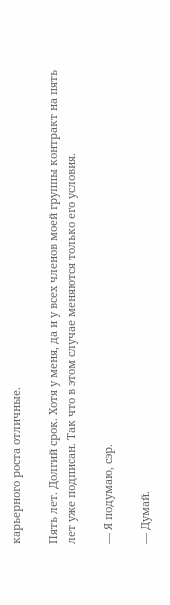карьерного роста отличные.

Пять лет. Долгий срок. Хотя у меня, да и у всех членов моей группы контракт на пять лет уже подписан. Так что в этом случае меняются только его условия.

— Я подумаю, сэр.

— Думай.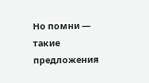Но помни — такие предложения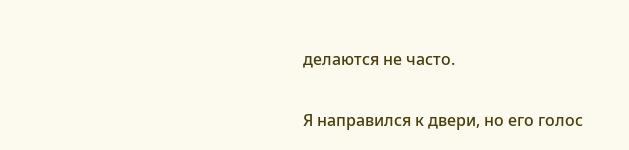делаются не часто.

Я направился к двери, но его голос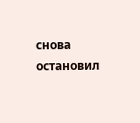снова остановил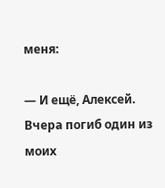меня:

— И ещё, Алексей. Вчера погиб один из моих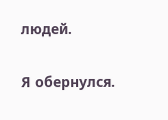людей.

Я обернулся.